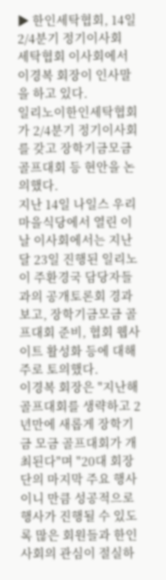▶ 한인세탁협회, 14일 2/4분기 정기이사회
세탁협회 이사회에서 이경복 회장이 인사말을 하고 있다.
일리노이한인세탁협회가 2/4분기 정기이사회를 갖고 장학기금모금 골프대회 등 현안을 논의했다.
지난 14일 나일스 우리마을식당에서 열린 이날 이사회에서는 지난달 23일 진행된 일리노이 주환경국 담당자들과의 공개토론회 경과보고, 장학기금모금 골프대회 준비, 협회 웹사이트 활성화 등에 대해 주로 토의했다.
이경복 회장은 "지난해 골프대회를 생략하고 2년만에 새롭게 장학기금 모금 골프대회가 개최된다"며 "20대 회장단의 마지막 주요 행사이니 만큼 성공적으로 행사가 진행될 수 있도록 많은 회원들과 한인사회의 관심이 절실하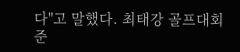다"고 말했다. 최태강 골프대회 준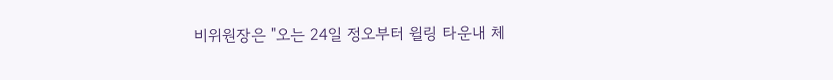비위원장은 "오는 24일 정오부터 윌링 타운내 체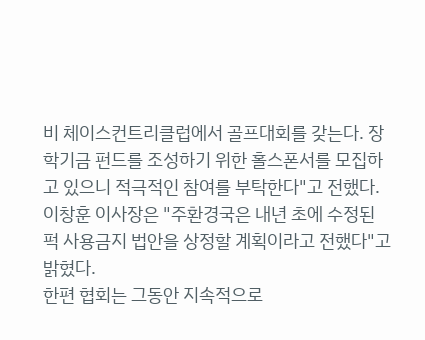비 체이스컨트리클럽에서 골프대회를 갖는다. 장학기금 펀드를 조성하기 위한 홀스폰서를 모집하고 있으니 적극적인 참여를 부탁한다"고 전했다. 이창훈 이사장은 "주환경국은 내년 초에 수정된 퍽 사용금지 법안을 상정할 계획이라고 전했다"고 밝혔다.
한편 협회는 그동안 지속적으로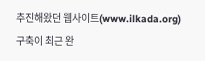추진해왔던 웹사이트(www.ilkada.org) 구축이 최근 완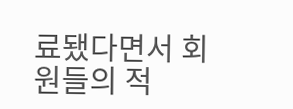료됐다면서 회원들의 적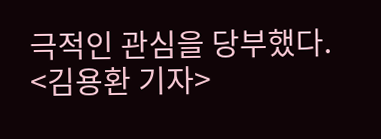극적인 관심을 당부했다.
<김용환 기자>